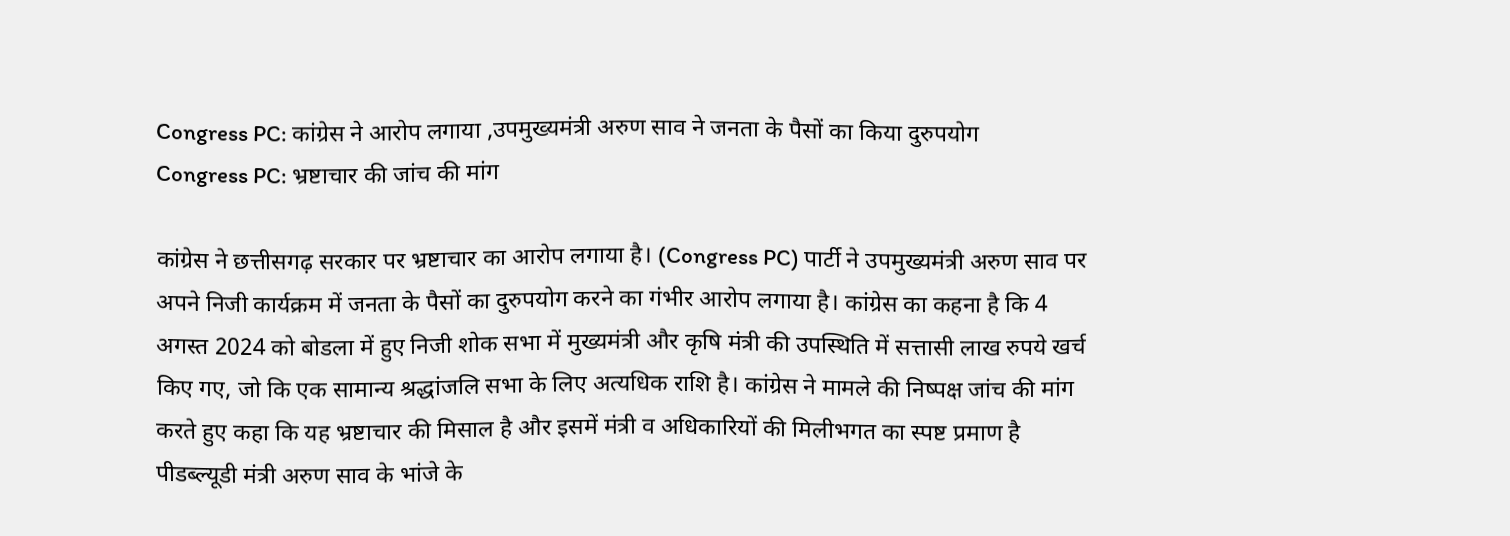Congress PC: कांग्रेस ने आरोप लगाया ,उपमुख्यमंत्री अरुण साव ने जनता के पैसों का किया दुरुपयोग
Congress PC: भ्रष्टाचार की जांच की मांग

कांग्रेस ने छत्तीसगढ़ सरकार पर भ्रष्टाचार का आरोप लगाया है। (Congress PC) पार्टी ने उपमुख्यमंत्री अरुण साव पर अपने निजी कार्यक्रम में जनता के पैसों का दुरुपयोग करने का गंभीर आरोप लगाया है। कांग्रेस का कहना है कि 4 अगस्त 2024 को बोडला में हुए निजी शोक सभा में मुख्यमंत्री और कृषि मंत्री की उपस्थिति में सत्तासी लाख रुपये खर्च किए गए, जो कि एक सामान्य श्रद्धांजलि सभा के लिए अत्यधिक राशि है। कांग्रेस ने मामले की निष्पक्ष जांच की मांग करते हुए कहा कि यह भ्रष्टाचार की मिसाल है और इसमें मंत्री व अधिकारियों की मिलीभगत का स्पष्ट प्रमाण है
पीडब्ल्यूडी मंत्री अरुण साव के भांजे के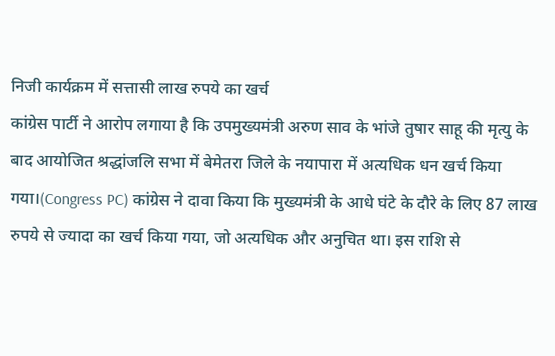निजी कार्यक्रम में सत्तासी लाख रुपये का खर्च
कांग्रेस पार्टी ने आरोप लगाया है कि उपमुख्यमंत्री अरुण साव के भांजे तुषार साहू की मृत्यु के बाद आयोजित श्रद्धांजलि सभा में बेमेतरा जिले के नयापारा में अत्यधिक धन खर्च किया गया।(Congress PC) कांग्रेस ने दावा किया कि मुख्यमंत्री के आधे घंटे के दौरे के लिए 87 लाख रुपये से ज्यादा का खर्च किया गया, जो अत्यधिक और अनुचित था। इस राशि से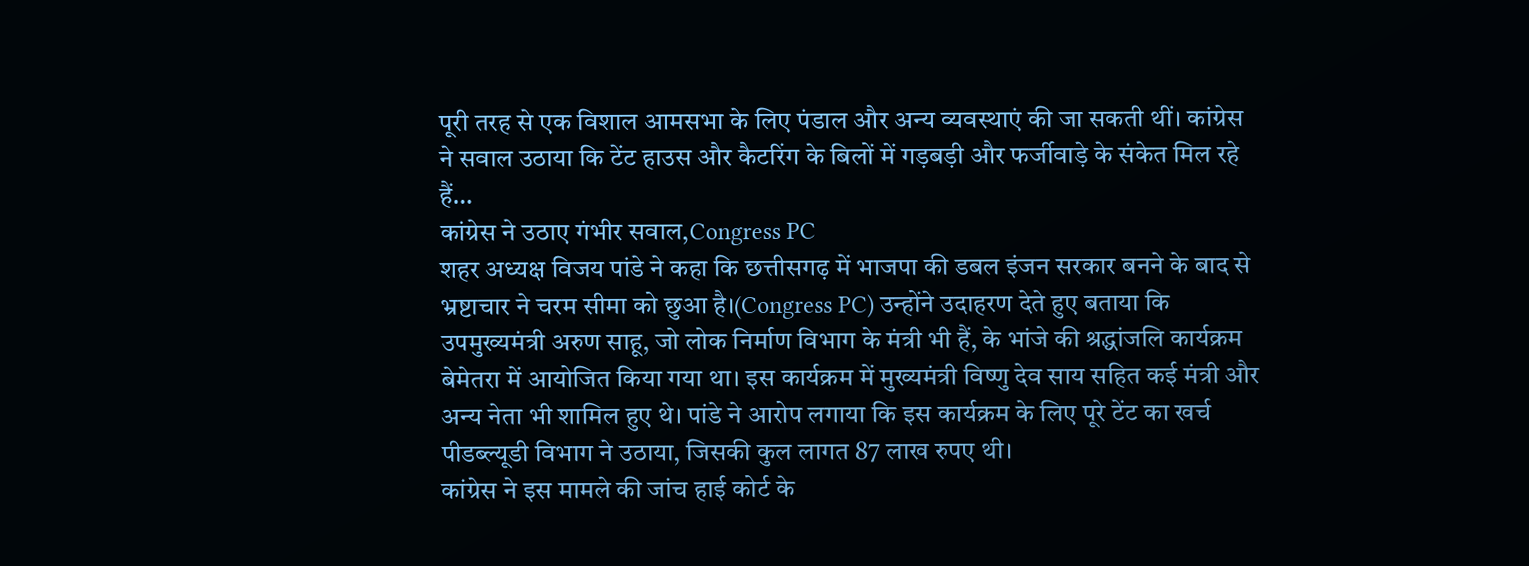पूरी तरह से एक विशाल आमसभा के लिए पंडाल और अन्य व्यवस्थाएं की जा सकती थीं। कांग्रेस ने सवाल उठाया कि टेंट हाउस और कैटरिंग के बिलों में गड़बड़ी और फर्जीवाड़े के संकेत मिल रहे हैं…
कांग्रेस ने उठाए गंभीर सवाल,Congress PC
शहर अध्यक्ष विजय पांडे ने कहा कि छत्तीसगढ़ में भाजपा की डबल इंजन सरकार बनने के बाद से भ्रष्टाचार ने चरम सीमा को छुआ है।(Congress PC) उन्होंने उदाहरण देते हुए बताया कि उपमुख्यमंत्री अरुण साहू, जो लोक निर्माण विभाग के मंत्री भी हैं, के भांजे की श्रद्धांजलि कार्यक्रम बेमेतरा में आयोजित किया गया था। इस कार्यक्रम में मुख्यमंत्री विष्णु देव साय सहित कई मंत्री और अन्य नेता भी शामिल हुए थे। पांडे ने आरोप लगाया कि इस कार्यक्रम के लिए पूरे टेंट का खर्च पीडब्ल्यूडी विभाग ने उठाया, जिसकी कुल लागत 87 लाख रुपए थी।
कांग्रेस ने इस मामले की जांच हाई कोर्ट के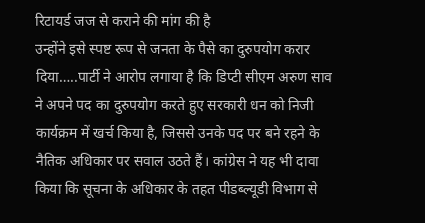रिटायर्ड जज से कराने की मांग की है
उन्होंने इसे स्पष्ट रूप से जनता के पैसे का दुरुपयोग करार दिया…..पार्टी ने आरोप लगाया है कि डिप्टी सीएम अरुण साव ने अपने पद का दुरुपयोग करते हुए सरकारी धन को निजी कार्यक्रम में खर्च किया है, जिससे उनके पद पर बने रहने के नैतिक अधिकार पर सवाल उठते हैं। कांग्रेस ने यह भी दावा किया कि सूचना के अधिकार के तहत पीडब्ल्यूडी विभाग से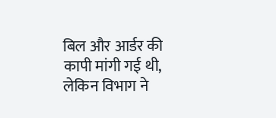बिल और आर्डर की कापी मांगी गई थी, लेकिन विभाग ने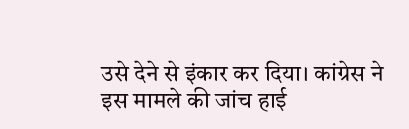उसे देने से इंकार कर दिया। कांग्रेस ने इस मामले की जांच हाई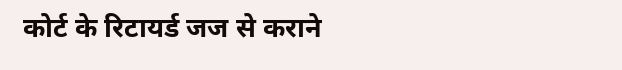कोर्ट के रिटायर्ड जज से कराने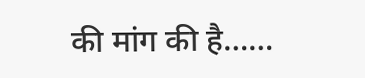की मांग की है……